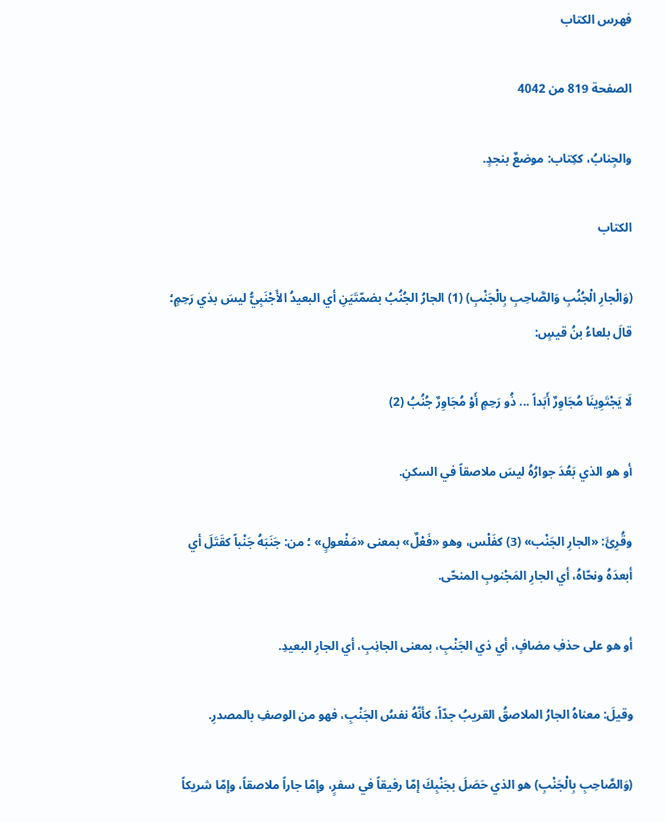فهرس الكتاب

الصفحة 819 من 4042

والجِنابُ، ككِتاب: موضعٌ بنجدٍ.

الكتاب

(وَالْجارِ الْجُنُبِ وَالصَّاحِبِ بِالْجَنْبِ) (1) الجارُ الجُنُبُ بضمّتَيَنِ أي البعيدُ الأَجْنَبِيُّ ليسَ بذي رَحِمٍ؛ قالَ بلعاءُ بنُ قيسٍ:

لَا يَجْتَوِينَا مُجَاوِرٌ أَبَداً ... ذُو رَحِمٍ أَوْ مُجَاوِرٌ جُنُبُ (2)

أو هو الذي بَعُدَ جوارُهُ ليسَ ملاصقاً في السكنِ.

وقُرِئَ: «الجارِ الجَنْب» (3) كفَلْس، وهو «فَعْلٌ» بمعنى «مَفْعولٍ» ؛ من: جَنَبَهُ جَنْباً كقَتَلَ أي أبعدَهُ ونحّاهُ، أي الجارِ المَجْنوبِ المنحّى.

أو هو على حذفِ مضافٍ، أي ذي الجَنْبِ، بمعنى الجانِبِ، أي الجارِ البعيدِ.

وقيلَ: معناهُ الجارُ الملاصقُ القريبُ جدّاً، كأنّهُ نفسُ الجَنْبِ، فهو من الوصفِ بالمصدرِ.

(وَالصَّاحِبِ بِالْجَنْبِ) هو الذي حَصَلَ بجَنْبِكَ إمّا رفيقاً في سفرٍ، وإمّا جاراً ملاصقاً، وإمّا شريكاً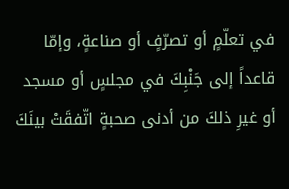في تعلّمٍ أو تصرّفٍ أو صناعةٍ، وإمّا قاعداً إلى جَنْبِكَ في مجلسٍ أو مسجد أو غيرِ ذلكَ من أدنى صحبةٍ اتّفقَتْ بينَكَ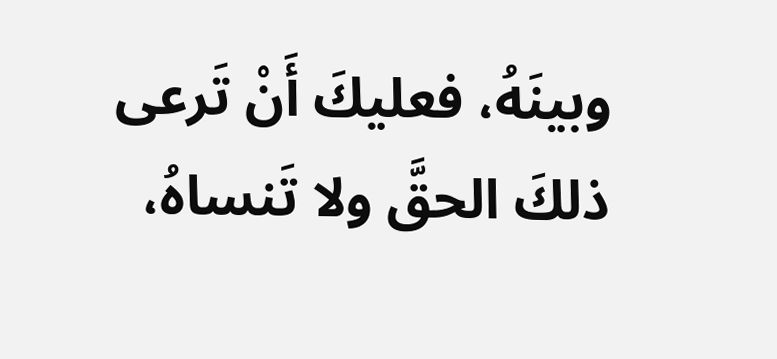وبينَهُ، فعليكَ أَنْ تَرعى ذلكَ الحقَّ ولا تَنساهُ،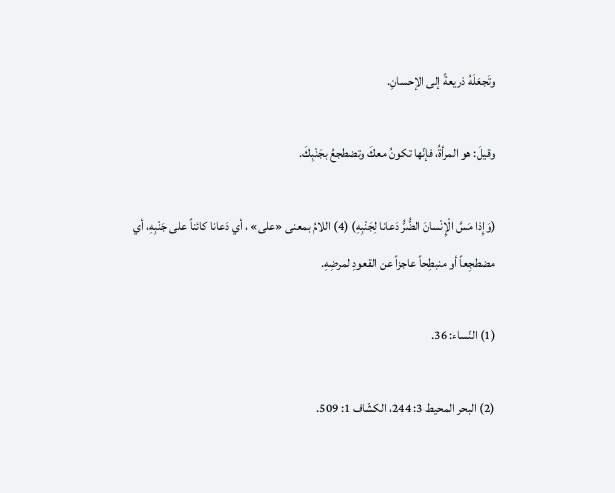وتَجعَلَهُ ذريعةً إلى الإحسانِ.

وقيلَ: هو المرأةُ، فإنّها تكونُ معكَ وتضطجعُ بجَنْبِكَ.

(وَإِذا مَسَّ الْإِنْسانَ الضُّرُّ دَعانا لِجَنْبِهِ) (4) اللامُ بمعنى «على» ، أي دَعانا كائناً على جَنْبِهِ، أي مضطجِعاً أو منبطِحاً عاجزاً عن القعودِ لمرضِهِ.

(1) النّساء: 36.

(2) البحر المحيط 3: 244، الكشّاف 1: 509.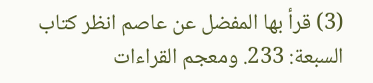(3) قرأ بها المفضل عن عاصم انظر كتاب السبعة: 233. ومعجم القراءات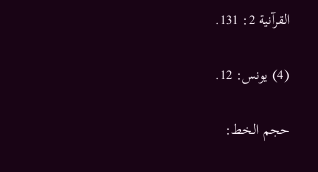القرآنية 2: 131.

(4) يونس: 12.

حجم الخط: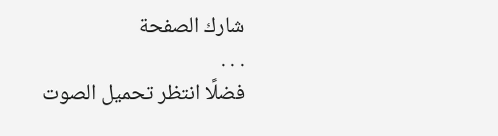شارك الصفحة
. . .
فضلًا انتظر تحميل الصوت